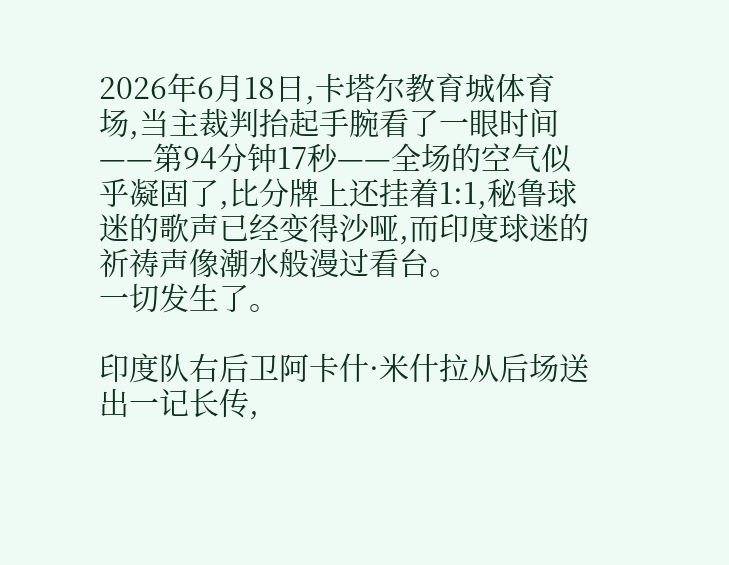2026年6月18日,卡塔尔教育城体育场,当主裁判抬起手腕看了一眼时间——第94分钟17秒——全场的空气似乎凝固了,比分牌上还挂着1:1,秘鲁球迷的歌声已经变得沙哑,而印度球迷的祈祷声像潮水般漫过看台。
一切发生了。

印度队右后卫阿卡什·米什拉从后场送出一记长传,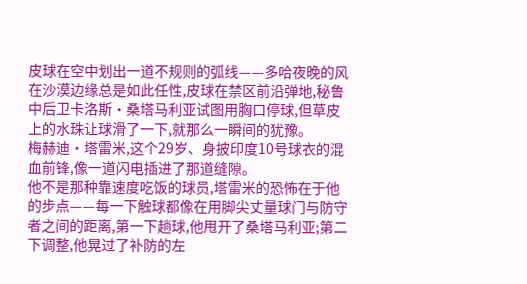皮球在空中划出一道不规则的弧线——多哈夜晚的风在沙漠边缘总是如此任性,皮球在禁区前沿弹地,秘鲁中后卫卡洛斯·桑塔马利亚试图用胸口停球,但草皮上的水珠让球滑了一下,就那么一瞬间的犹豫。
梅赫迪·塔雷米,这个29岁、身披印度10号球衣的混血前锋,像一道闪电插进了那道缝隙。
他不是那种靠速度吃饭的球员,塔雷米的恐怖在于他的步点——每一下触球都像在用脚尖丈量球门与防守者之间的距离,第一下趟球,他甩开了桑塔马利亚;第二下调整,他晃过了补防的左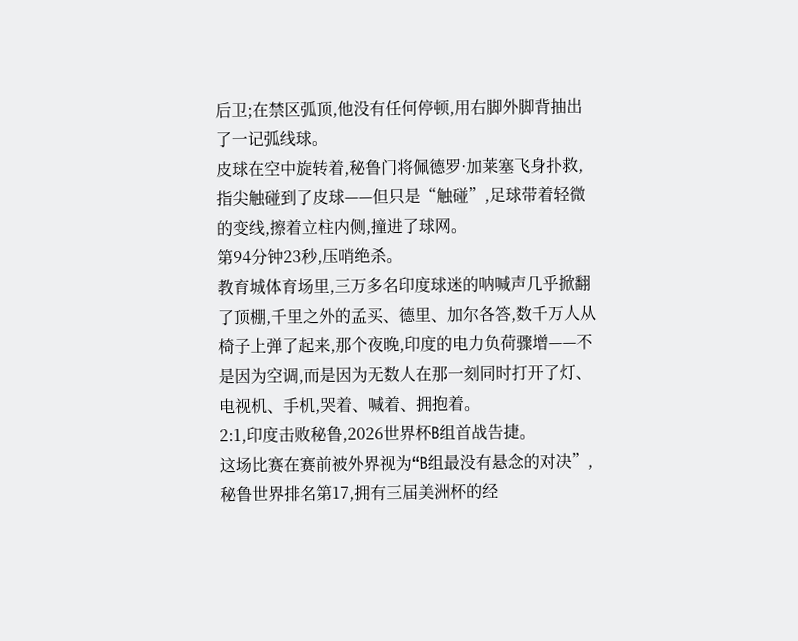后卫;在禁区弧顶,他没有任何停顿,用右脚外脚背抽出了一记弧线球。
皮球在空中旋转着,秘鲁门将佩德罗·加莱塞飞身扑救,指尖触碰到了皮球——但只是“触碰”,足球带着轻微的变线,擦着立柱内侧,撞进了球网。
第94分钟23秒,压哨绝杀。
教育城体育场里,三万多名印度球迷的呐喊声几乎掀翻了顶棚,千里之外的孟买、德里、加尔各答,数千万人从椅子上弹了起来,那个夜晚,印度的电力负荷骤增——不是因为空调,而是因为无数人在那一刻同时打开了灯、电视机、手机,哭着、喊着、拥抱着。
2:1,印度击败秘鲁,2026世界杯B组首战告捷。
这场比赛在赛前被外界视为“B组最没有悬念的对决”,秘鲁世界排名第17,拥有三届美洲杯的经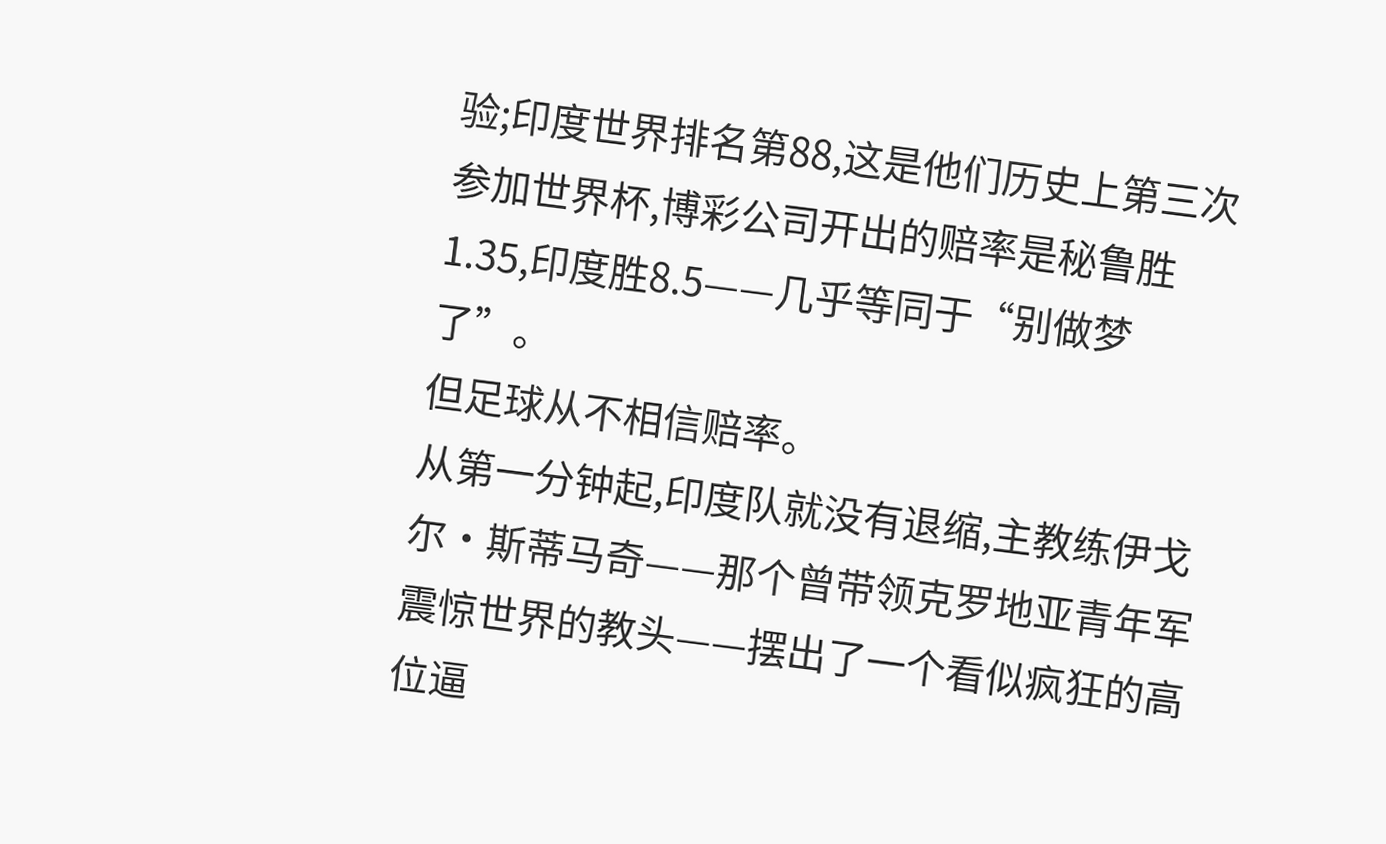验;印度世界排名第88,这是他们历史上第三次参加世界杯,博彩公司开出的赔率是秘鲁胜1.35,印度胜8.5——几乎等同于“别做梦了”。
但足球从不相信赔率。
从第一分钟起,印度队就没有退缩,主教练伊戈尔·斯蒂马奇——那个曾带领克罗地亚青年军震惊世界的教头——摆出了一个看似疯狂的高位逼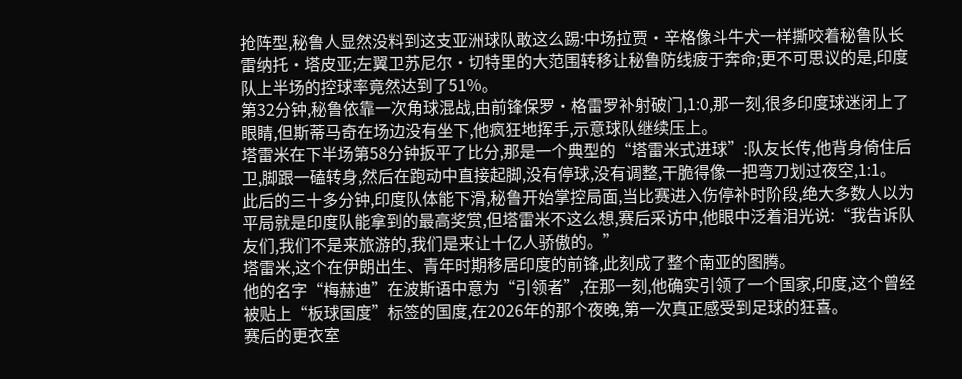抢阵型,秘鲁人显然没料到这支亚洲球队敢这么踢:中场拉贾·辛格像斗牛犬一样撕咬着秘鲁队长雷纳托·塔皮亚;左翼卫苏尼尔·切特里的大范围转移让秘鲁防线疲于奔命;更不可思议的是,印度队上半场的控球率竟然达到了51%。
第32分钟,秘鲁依靠一次角球混战,由前锋保罗·格雷罗补射破门,1:0,那一刻,很多印度球迷闭上了眼睛,但斯蒂马奇在场边没有坐下,他疯狂地挥手,示意球队继续压上。
塔雷米在下半场第58分钟扳平了比分,那是一个典型的“塔雷米式进球”:队友长传,他背身倚住后卫,脚跟一磕转身,然后在跑动中直接起脚,没有停球,没有调整,干脆得像一把弯刀划过夜空,1:1。
此后的三十多分钟,印度队体能下滑,秘鲁开始掌控局面,当比赛进入伤停补时阶段,绝大多数人以为平局就是印度队能拿到的最高奖赏,但塔雷米不这么想,赛后采访中,他眼中泛着泪光说:“我告诉队友们,我们不是来旅游的,我们是来让十亿人骄傲的。”
塔雷米,这个在伊朗出生、青年时期移居印度的前锋,此刻成了整个南亚的图腾。
他的名字“梅赫迪”在波斯语中意为“引领者”,在那一刻,他确实引领了一个国家,印度,这个曾经被贴上“板球国度”标签的国度,在2026年的那个夜晚,第一次真正感受到足球的狂喜。
赛后的更衣室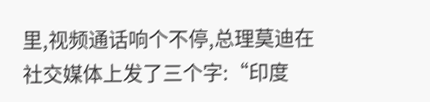里,视频通话响个不停,总理莫迪在社交媒体上发了三个字:“印度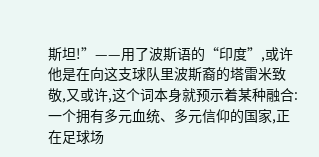斯坦!”——用了波斯语的“印度”,或许他是在向这支球队里波斯裔的塔雷米致敬,又或许,这个词本身就预示着某种融合:一个拥有多元血统、多元信仰的国家,正在足球场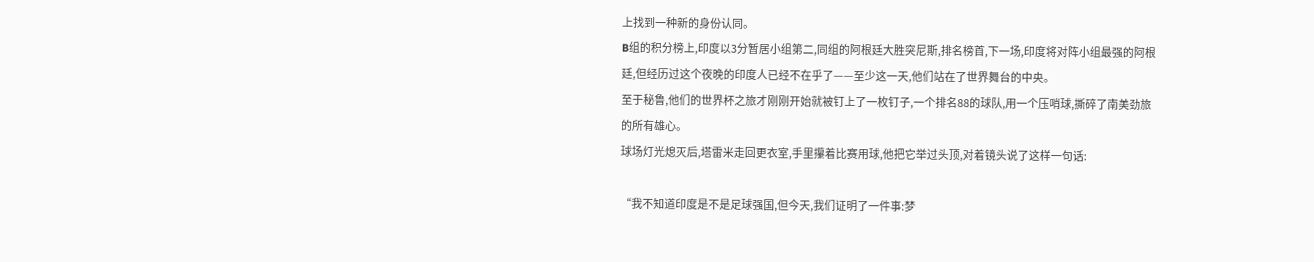上找到一种新的身份认同。
B组的积分榜上,印度以3分暂居小组第二,同组的阿根廷大胜突尼斯,排名榜首,下一场,印度将对阵小组最强的阿根廷,但经历过这个夜晚的印度人已经不在乎了——至少这一天,他们站在了世界舞台的中央。
至于秘鲁,他们的世界杯之旅才刚刚开始就被钉上了一枚钉子,一个排名88的球队,用一个压哨球,撕碎了南美劲旅的所有雄心。
球场灯光熄灭后,塔雷米走回更衣室,手里攥着比赛用球,他把它举过头顶,对着镜头说了这样一句话:

“我不知道印度是不是足球强国,但今天,我们证明了一件事:梦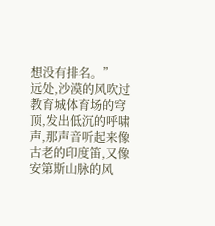想没有排名。”
远处,沙漠的风吹过教育城体育场的穹顶,发出低沉的呼啸声,那声音听起来像古老的印度笛,又像安第斯山脉的风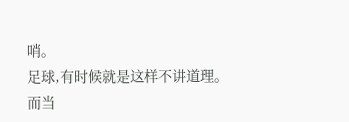哨。
足球,有时候就是这样不讲道理。
而当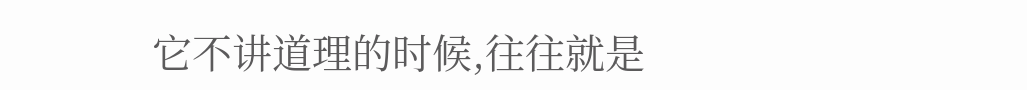它不讲道理的时候,往往就是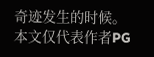奇迹发生的时候。
本文仅代表作者PG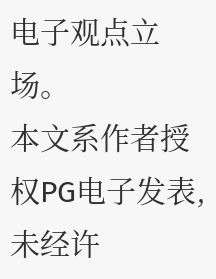电子观点立场。
本文系作者授权PG电子发表,未经许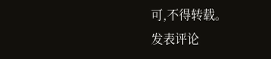可,不得转载。
发表评论